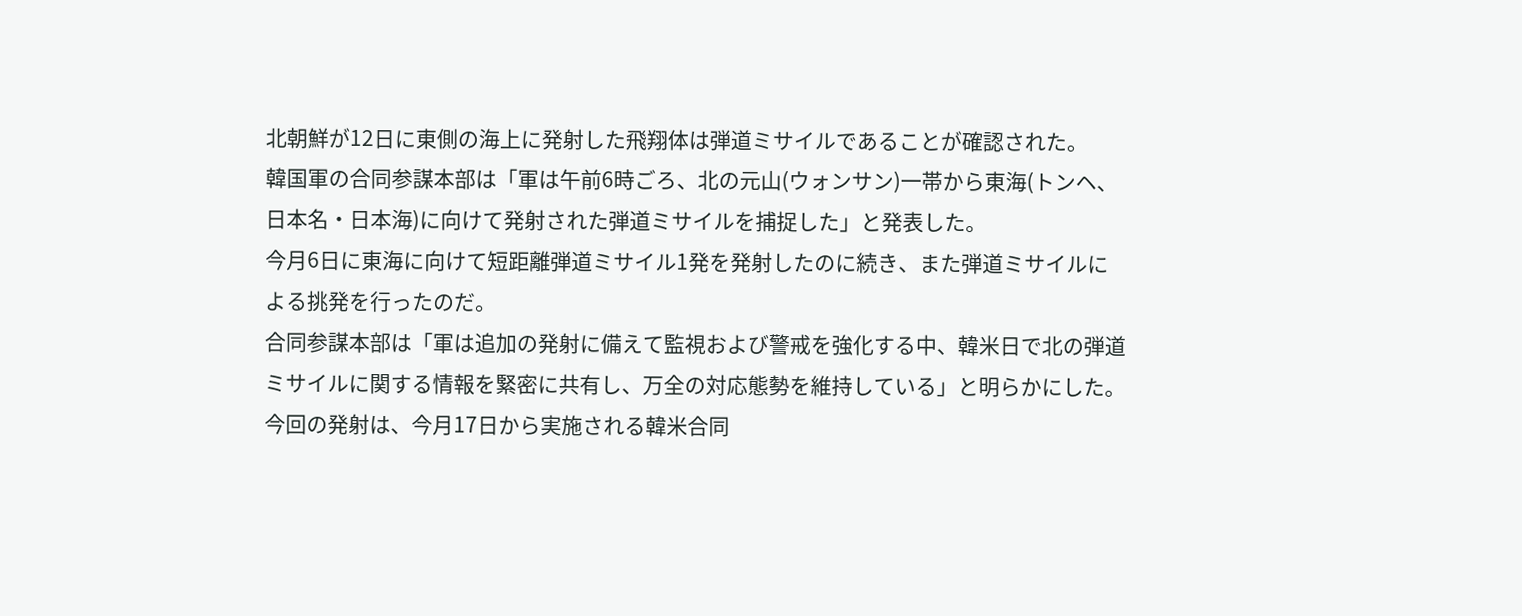北朝鮮が12日に東側の海上に発射した飛翔体は弾道ミサイルであることが確認された。
韓国軍の合同参謀本部は「軍は午前6時ごろ、北の元山(ウォンサン)一帯から東海(トンヘ、日本名・日本海)に向けて発射された弾道ミサイルを捕捉した」と発表した。
今月6日に東海に向けて短距離弾道ミサイル1発を発射したのに続き、また弾道ミサイルによる挑発を行ったのだ。
合同参謀本部は「軍は追加の発射に備えて監視および警戒を強化する中、韓米日で北の弾道ミサイルに関する情報を緊密に共有し、万全の対応態勢を維持している」と明らかにした。
今回の発射は、今月17日から実施される韓米合同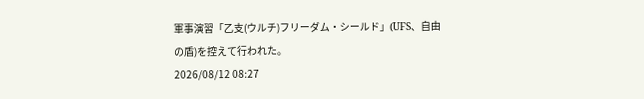軍事演習「乙支(ウルチ)フリーダム・シールド」(UFS、自由の盾)を控えて行われた。
2026/08/12 08:27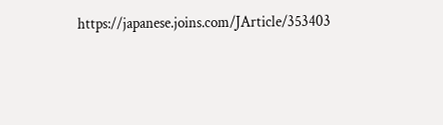https://japanese.joins.com/JArticle/353403